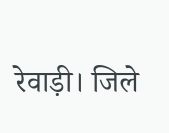रेवाड़ी। जिले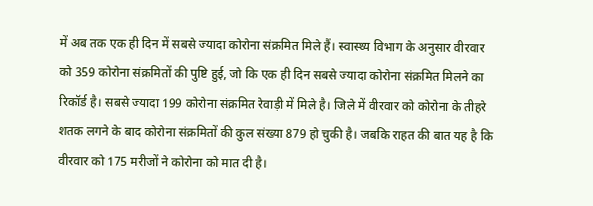में अब तक एक ही दिन में सबसे ज्यादा कोरोना संक्रमित मिले हैं। स्वास्थ्य विभाग के अनुसार वीरवार को 359 कोरोना संक्रमितों की पुष्टि हुई, जो कि एक ही दिन सबसे ज्यादा कोरोना संक्रमित मिलने का रिकॉर्ड है। सबसे ज्यादा 199 कोरोना संक्रमित रेवाड़ी में मिले है। जिले में वीरवार को कोरोना के तीहरे शतक लगने के बाद कोरोना संक्रमितों की कुल संख्या 879 हो चुकी है। जबकि राहत की बात यह है कि वीरवार को 175 मरीजों ने कोरोना को मात दी है।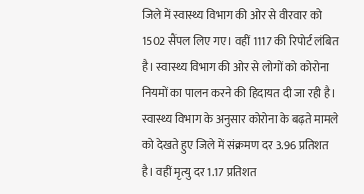जिले में स्वास्थ्य विभाग की ओर से वीरवार को 1502 सैंपल लिए गए। वहीं 1117 की रिपोर्ट लंबित है। स्वास्थ्य विभाग की ओर से लोगों को कोरोना नियमों का पालन करने की हिदायत दी जा रही है।
स्वास्थ्य विभाग के अनुसार कोरोना के बढ़ते मामले को देखते हुए जिले में संक्रमण दर 3.96 प्रतिशत है। वहीं मृत्यु दर 1.17 प्रतिशत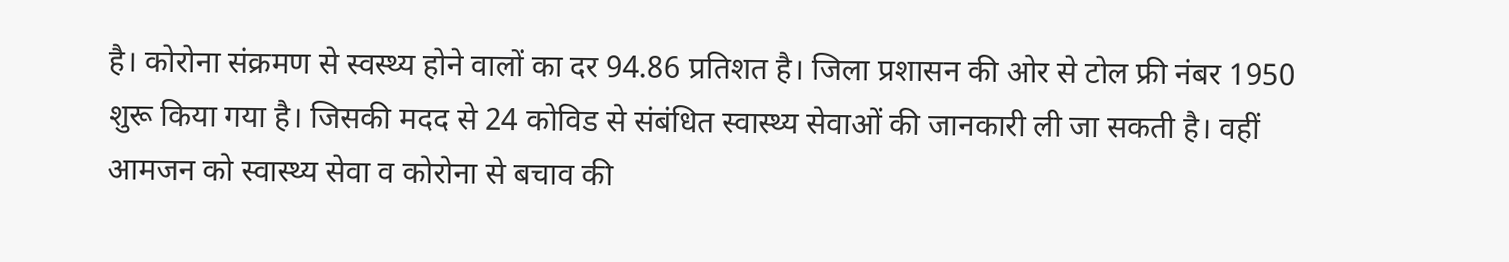है। कोरोना संक्रमण से स्वस्थ्य होने वालों का दर 94.86 प्रतिशत है। जिला प्रशासन की ओर से टोल फ्री नंबर 1950 शुरू किया गया है। जिसकी मदद से 24 कोविड से संबंधित स्वास्थ्य सेवाओं की जानकारी ली जा सकती है। वहीं आमजन को स्वास्थ्य सेवा व कोरोना से बचाव की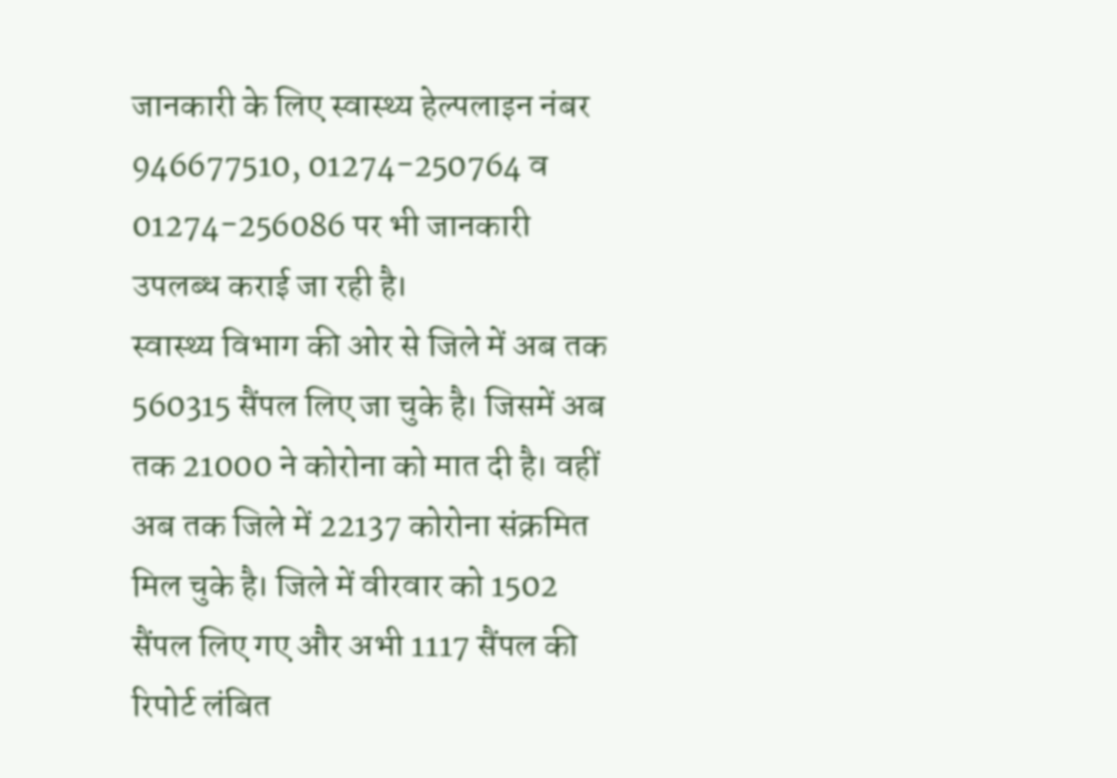जानकारी के लिए स्वास्थ्य हेल्पलाइन नंबर 946677510, 01274-250764 व 01274-256086 पर भी जानकारी उपलब्ध कराई जा रही है।
स्वास्थ्य विभाग की ओर से जिले में अब तक 560315 सैंपल लिए जा चुके है। जिसमें अब तक 21000 ने कोरोना को मात दी है। वहीं अब तक जिले में 22137 कोरोना संक्रमित मिल चुके है। जिले में वीरवार को 1502 सैंपल लिए गए और अभी 1117 सैंपल की रिपोर्ट लंबित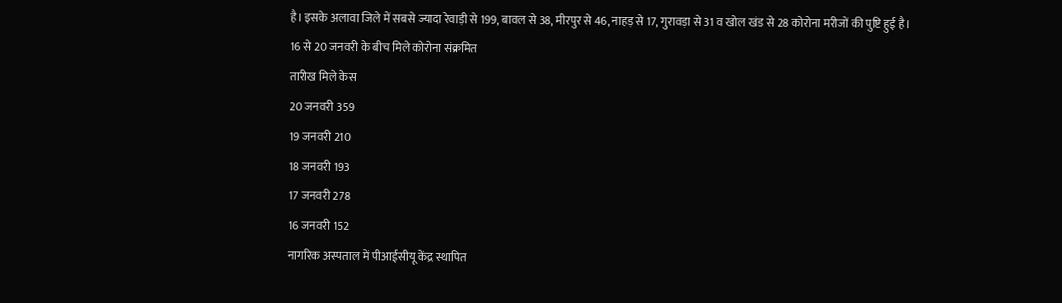है। इसके अलावा जिले में सबसे ज्यादा रेवाड़ी से 199, बावल से 38, मीरपुर से 46, नाहड़ से 17, गुरावड़ा से 31 व खोल खंड से 28 कोरोना मरीजों की पुष्टि हुई है।
16 से 20 जनवरी के बीच मिले कोरोना संक्रमित
तारीख मिले केस
20 जनवरी 359
19 जनवरी 210
18 जनवरी 193
17 जनवरी 278
16 जनवरी 152
नागरिक अस्पताल में पीआईसीयू केंद्र स्थापित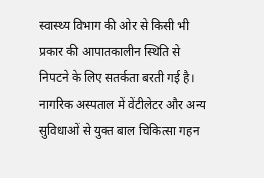स्वास्थ्य विभाग की ओर से किसी भी प्रकार की आपातकालीन स्थिति से निपटने के लिए सतर्कता बरती गई है। नागरिक अस्पताल में वेंटीलेटर और अन्य सुविधाओं से युक्त बाल चिकित्सा गहन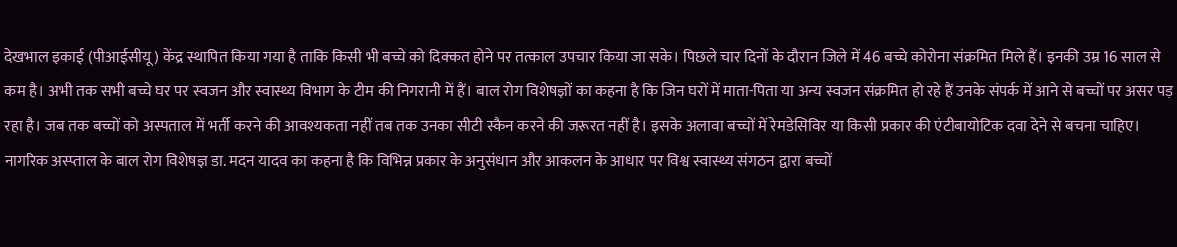देखभाल इकाई (पीआईसीयू) केंद्र स्थापित किया गया है ताकि किसी भी बच्चे को दिक्कत होने पर तत्काल उपचार किया जा सके। पिछले चार दिनों के दौरान जिले में 46 बच्चे कोरोना संक्रमित मिले हैं। इनकी उम्र 16 साल से कम है। अभी तक सभी बच्चे घर पर स्वजन और स्वास्थ्य विभाग के टीम की निगरानी में हैं। बाल रोग विशेषज्ञों का कहना है कि जिन घरों में माता-पिता या अन्य स्वजन संक्रमित हो रहे हैं उनके संपर्क में आने से बच्चों पर असर पड़ रहा है। जब तक बच्चों को अस्पताल में भर्ती करने की आवश्यकता नहीं तब तक उनका सीटी स्कैन करने की जरूरत नहीं है। इसके अलावा बच्चों में रेमडेसिविर या किसी प्रकार की एंटीबायोटिक दवा देने से बचना चाहिए। नागरिक अस्प्ताल के बाल रोग विशेषज्ञ डा. मदन यादव का कहना है कि विभिन्न प्रकार के अनुसंधान और आकलन के आधार पर विश्व स्वास्थ्य संगठन द्वारा बच्चों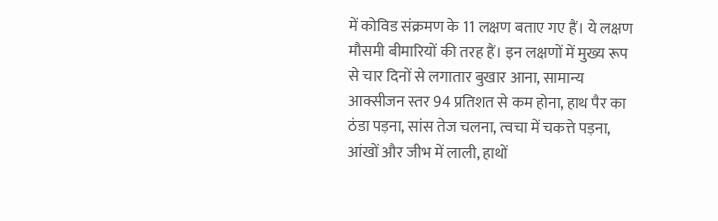में कोविड संक्रमण के 11 लक्षण बताए गए हैं। ये लक्षण मौसमी बीमारियों की तरह हैं। इन लक्षणों में मुख्य रूप से चार दिनों से लगातार बुखार आना, सामान्य आक्सीजन स्तर 94 प्रतिशत से कम होना, हाथ पैर का ठंडा पड़ना, सांस तेज चलना, त्वचा में चकत्ते पड़ना, आंखों और जीभ में लाली, हाथों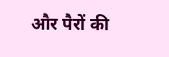और पैरों की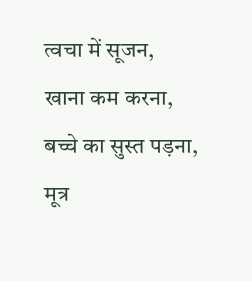त्वचा में सूजन, खाना कम करना, बच्चे का सुस्त पड़ना, मूत्र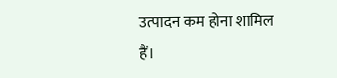उत्पादन कम होना शामिल हैं।